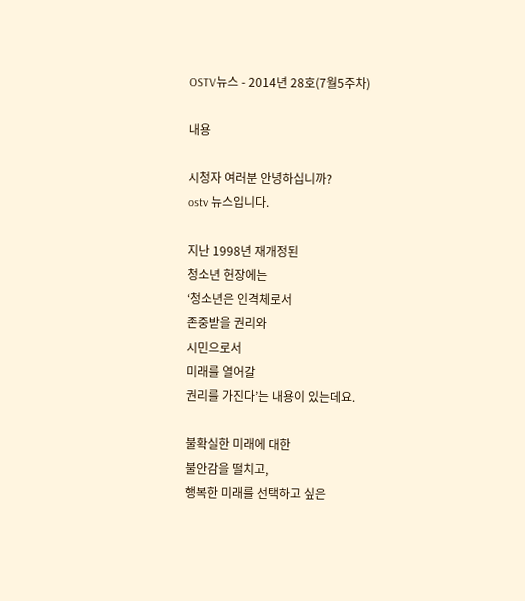OSTV뉴스 - 2014년 28호(7월5주차)

내용

시청자 여러분 안녕하십니까?
ostv 뉴스입니다.

지난 1998년 재개정된
청소년 헌장에는
‘청소년은 인격체로서
존중받을 권리와
시민으로서
미래를 열어갈
권리를 가진다’는 내용이 있는데요.

불확실한 미래에 대한
불안감을 떨치고,
행복한 미래를 선택하고 싶은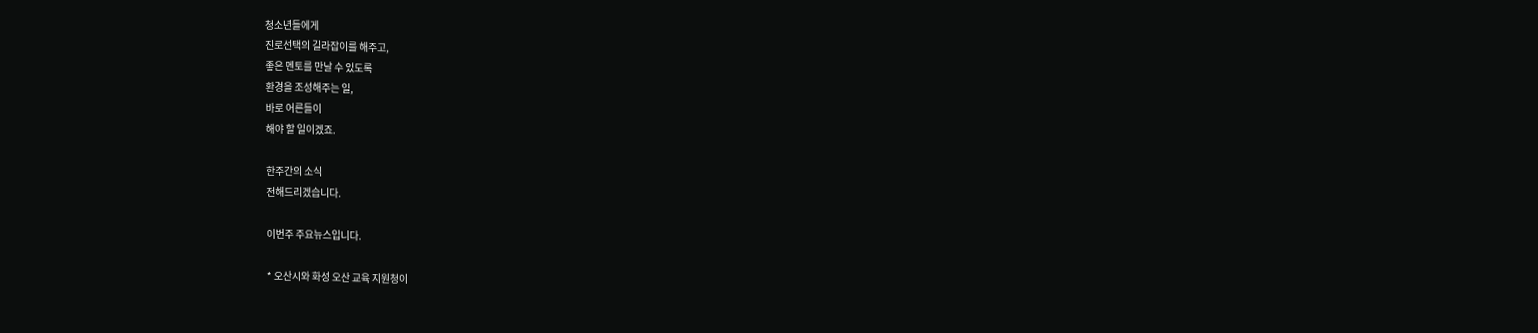청소년들에게
진로선택의 길라잡이를 해주고,
좋은 멘토를 만날 수 있도록
환경을 조성해주는 일,
바로 어른들이
해야 할 일이겠죠.

한주간의 소식
전해드리겠습니다.

이번주 주요뉴스입니다.

* 오산시와 화성 오산 교육 지원청이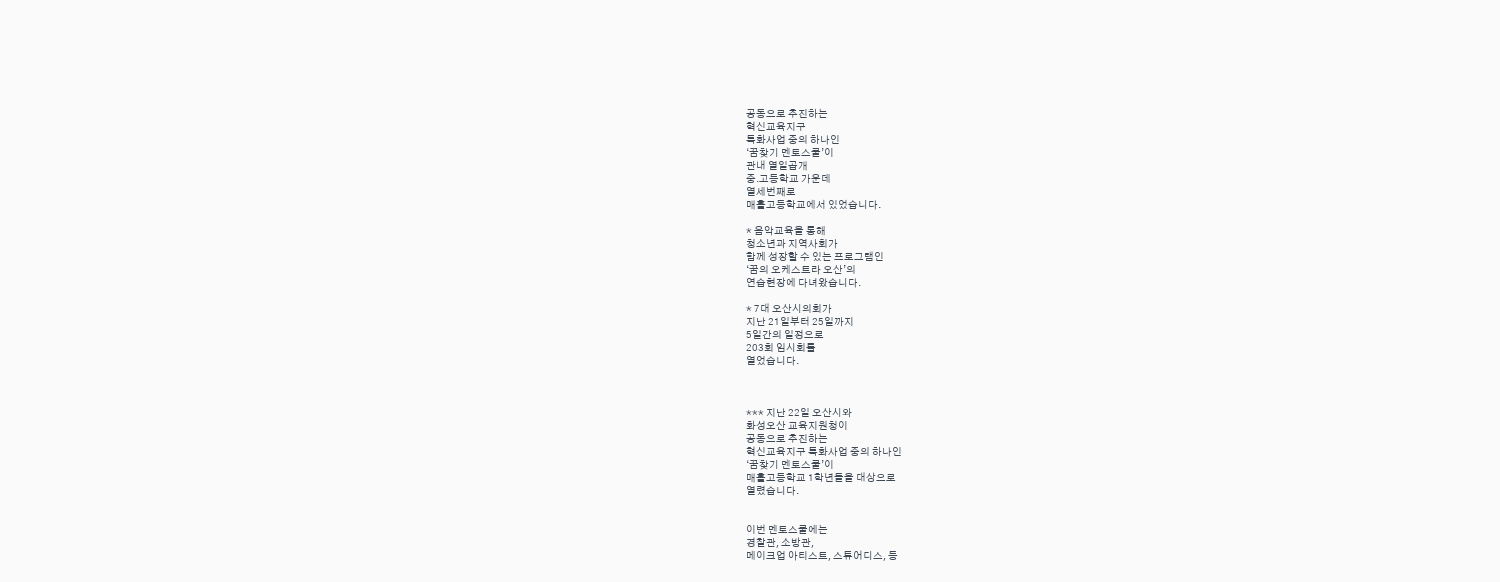공동으로 추진하는
혁신교육지구
특화사업 중의 하나인
‘꿈찾기 멘토스쿨’이
관내 열일곱개
중.고등학교 가운데
열세번째로
매홀고등학교에서 있었습니다.

* 음악교육을 통해
청소년과 지역사회가
함께 성장할 수 있는 프로그램인
‘꿈의 오케스트라 오산’의
연습현장에 다녀왔습니다.

* 7대 오산시의회가
지난 21일부터 25일까지
5일간의 일정으로
203회 임시회를
열었습니다.



*** 지난 22일 오산시와
화성오산 교육지원청이
공동으로 추진하는
혁신교육지구 특화사업 중의 하나인
‘꿈찾기 멘토스쿨’이
매홀고등학교 1학년들을 대상으로
열렸습니다.


이번 멘토스쿨에는
경찰관, 소방관,
메이크업 아티스트, 스튜어디스, 등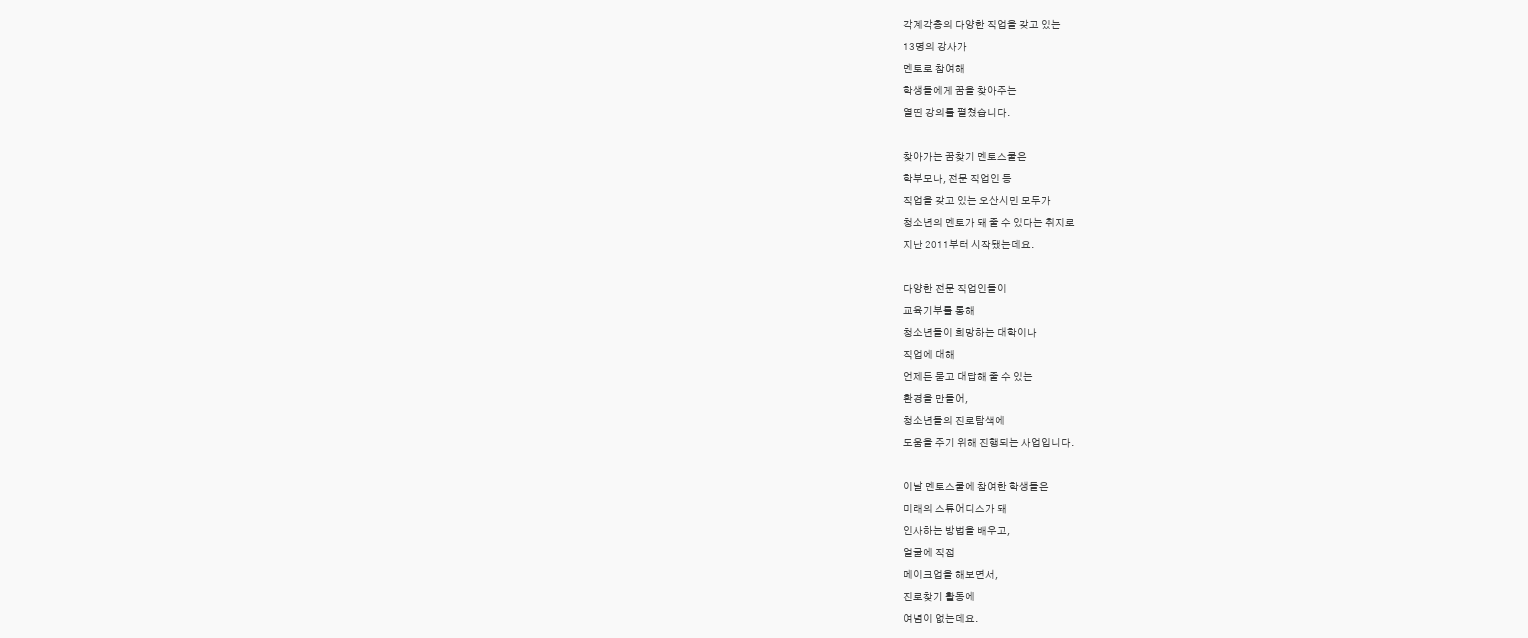각계각층의 다양한 직업을 갖고 있는
13명의 강사가
멘토로 참여해
학생들에게 꿈을 찾아주는
열띤 강의를 펼쳤습니다.

찾아가는 꿈찾기 멘토스쿨은
학부모나, 전문 직업인 등
직업을 갖고 있는 오산시민 모두가
청소년의 멘토가 돼 줄 수 있다는 취지로
지난 2011부터 시작됐는데요.

다양한 전문 직업인들이
교육기부를 통해
청소년들이 희망하는 대학이나
직업에 대해
언제든 묻고 대답해 줄 수 있는
환경을 만들어,
청소년들의 진로탐색에
도움을 주기 위해 진행되는 사업입니다.

이날 멘토스쿨에 참여한 학생들은
미래의 스튜어디스가 돼
인사하는 방법을 배우고,
얼굴에 직접
메이크업을 해보면서,
진로찾기 활동에
여념이 없는데요.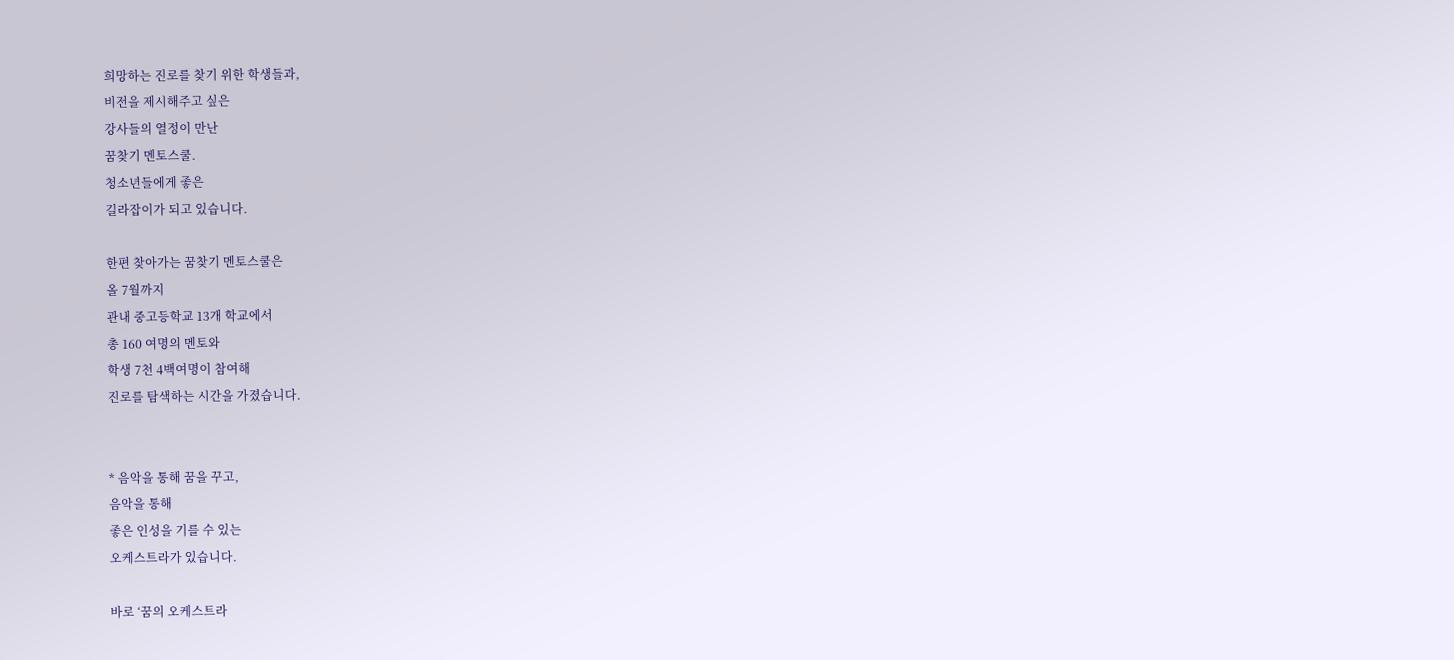희망하는 진로를 찾기 위한 학생들과,
비전을 제시해주고 싶은
강사들의 열정이 만난
꿈찾기 멘토스쿨.
청소년들에게 좋은
길라잡이가 되고 있습니다.

한편 찾아가는 꿈찾기 멘토스쿨은
올 7월까지
관내 중고등학교 13개 학교에서
총 160 여명의 멘토와
학생 7천 4백여명이 참여해
진로를 탐색하는 시간을 가졌습니다.


* 음악을 통해 꿈을 꾸고,
음악을 통해
좋은 인성을 기를 수 있는
오케스트라가 있습니다.

바로 ‘꿈의 오케스트라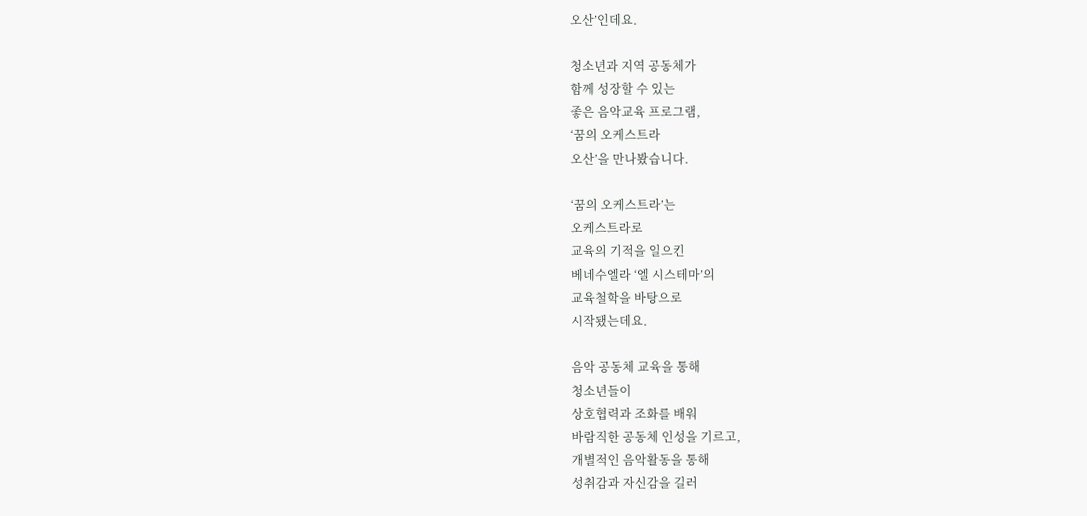오산’인데요.

청소년과 지역 공동체가
함께 성장할 수 있는
좋은 음악교육 프로그램,
‘꿈의 오케스트라
오산’을 만나봤습니다.

‘꿈의 오케스트라’는
오케스트라로
교육의 기적을 일으킨
베네수엘라 ‘엘 시스테마’의
교육철학을 바탕으로
시작됐는데요.

음악 공동체 교육을 통해
청소년들이
상호협력과 조화를 배워
바람직한 공동체 인성을 기르고,
개별적인 음악활동을 통해
성취감과 자신감을 길러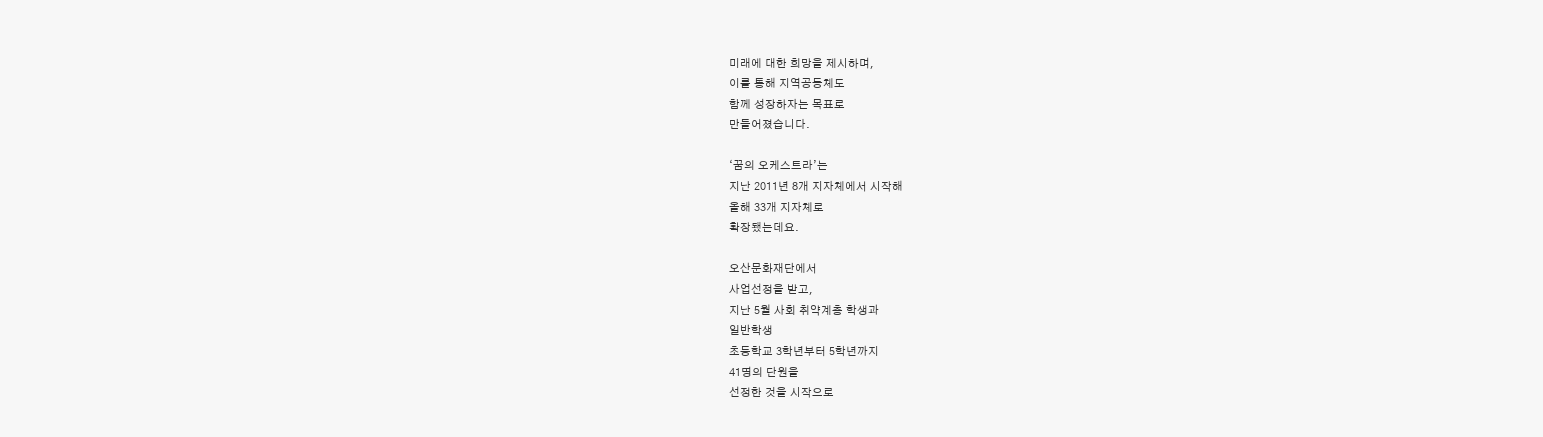미래에 대한 희망을 제시하며,
이를 통해 지역공동체도
함께 성장하자는 목표로
만들어졌습니다.

‘꿈의 오케스트라’는
지난 2011년 8개 지자체에서 시작해
올해 33개 지자체로
확장됐는데요.

오산문화재단에서
사업선정을 받고,
지난 5월 사회 취약계층 학생과
일반학생
초등학교 3학년부터 5학년까지
41명의 단원을
선정한 것을 시작으로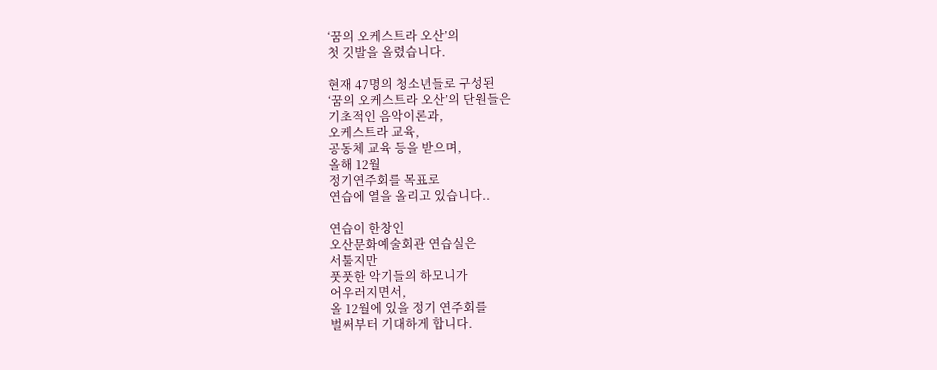‘꿈의 오케스트라 오산’의
첫 깃발을 올렸습니다.

현재 47명의 청소년들로 구성된
‘꿈의 오케스트라 오산’의 단원들은
기초적인 음악이론과,
오케스트라 교육,
공동체 교육 등을 받으며,
올해 12월
정기연주회를 목표로
연습에 열을 올리고 있습니다..

연습이 한창인
오산문화예술회관 연습실은
서툴지만
풋풋한 악기들의 하모니가
어우러지면서,
올 12월에 있을 정기 연주회를
벌써부터 기대하게 합니다.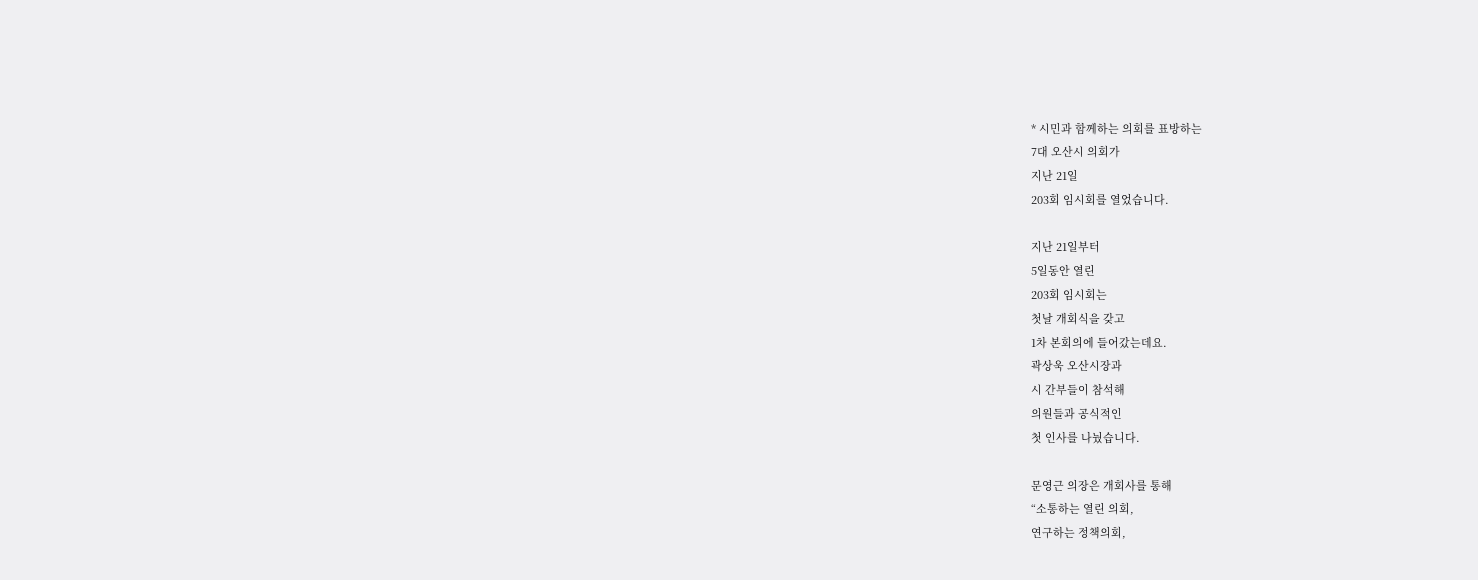* 시민과 함께하는 의회를 표방하는
7대 오산시 의회가
지난 21일
203회 임시회를 열었습니다.

지난 21일부터
5일동안 열린
203회 임시회는
첫날 개회식을 갖고
1차 본회의에 들어갔는데요.
곽상욱 오산시장과
시 간부들이 참석해
의원들과 공식적인
첫 인사를 나눴습니다.

문영근 의장은 개회사를 통해
“소통하는 열린 의회,
연구하는 정책의회,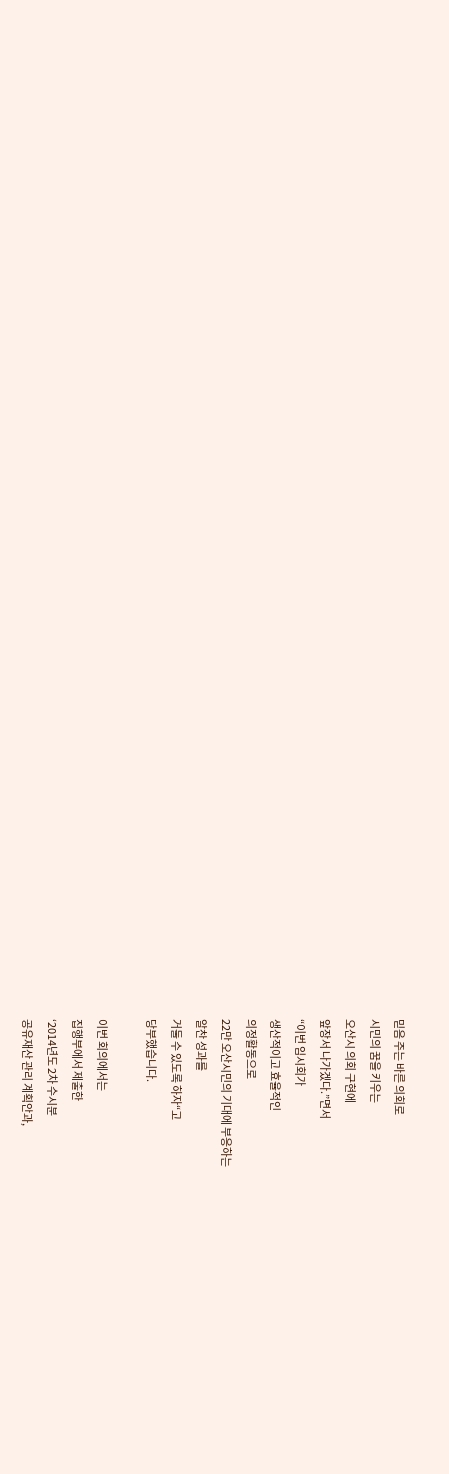믿음 주는 바른 의회로
시민의 꿈을 키우는
오산시 의회 구현에
앞장서 나가겠다.”면서
“이번 임시회가
생산적이고 효율적인
의정활동으로
22만 오산시민의 기대에 부응하는
알찬 성과를
거둘 수 있도록 하자“고
당부했습니다.

이번 회의에서는
집행부에서 제출한
‘2014년도 2차 수시분
공유재산 관리 계획안과,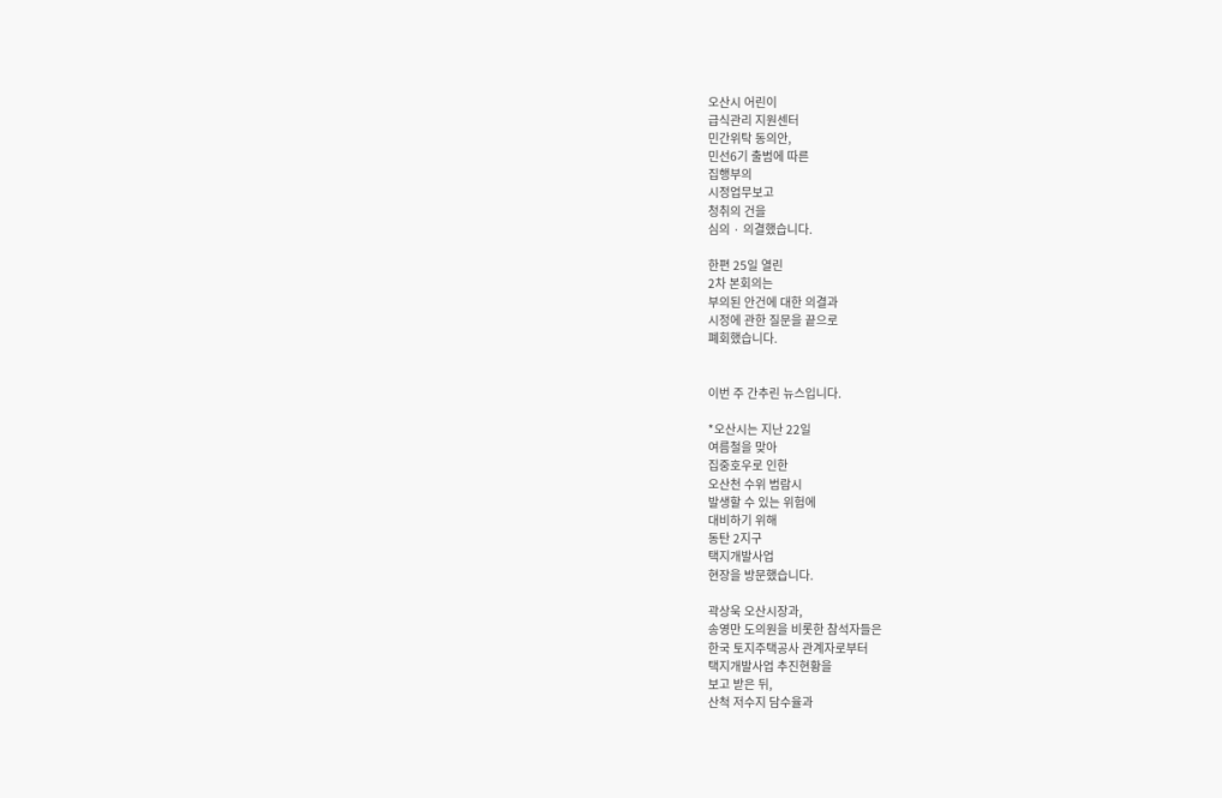오산시 어린이
급식관리 지원센터
민간위탁 동의안,
민선6기 출범에 따른
집행부의
시정업무보고
청취의 건을
심의 · 의결했습니다.

한편 25일 열린
2차 본회의는
부의된 안건에 대한 의결과
시정에 관한 질문을 끝으로
폐회했습니다.


이번 주 간추린 뉴스입니다.

*오산시는 지난 22일
여름철을 맞아
집중호우로 인한
오산천 수위 범람시
발생할 수 있는 위험에
대비하기 위해
동탄 2지구
택지개발사업
현장을 방문했습니다.

곽상욱 오산시장과,
송영만 도의원을 비롯한 참석자들은
한국 토지주택공사 관계자로부터
택지개발사업 추진현황을
보고 받은 뒤,
산척 저수지 담수율과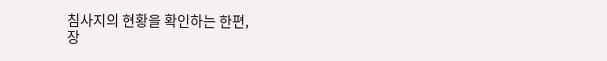침사지의 현황을 확인하는 한편,
장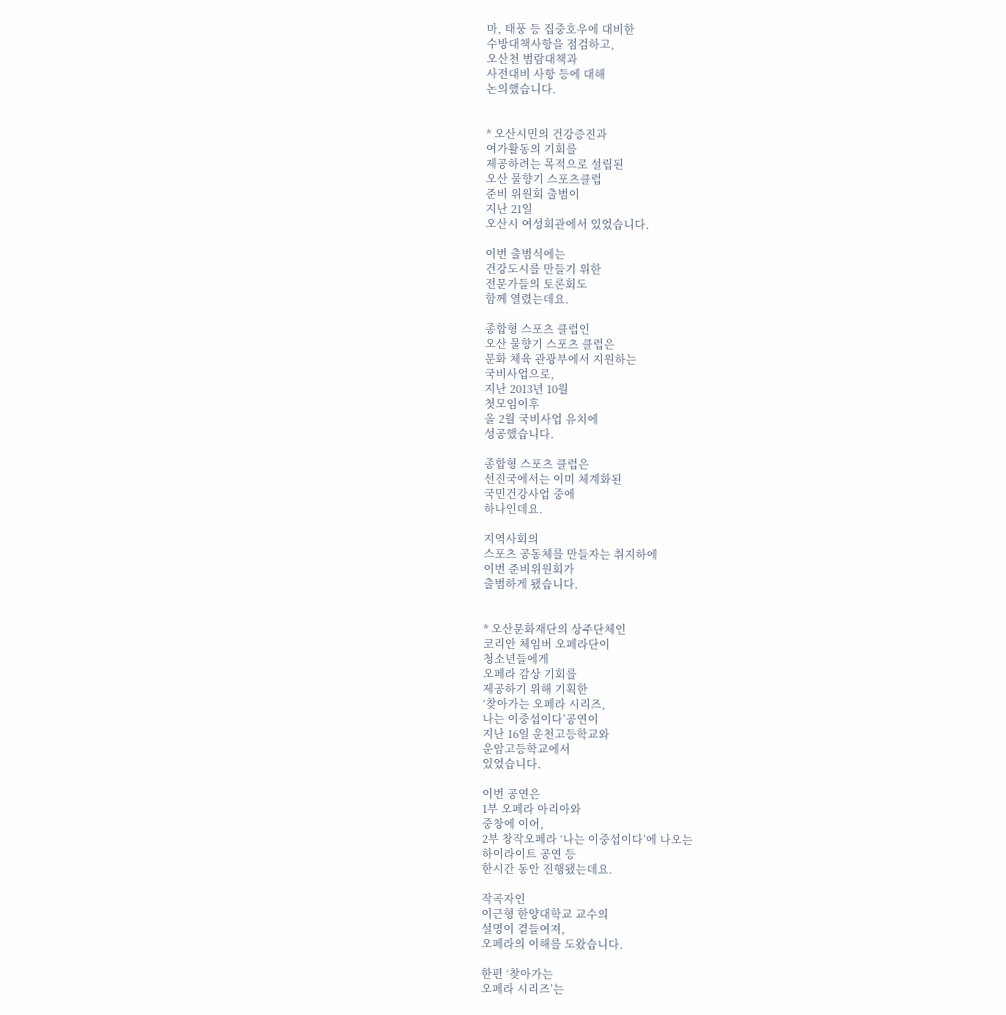마, 태풍 등 집중호우에 대비한
수방대책사항을 점검하고,
오산천 범람대책과
사전대비 사항 등에 대해
논의했습니다.


* 오산시민의 건강증진과
여가활동의 기회를
제공하려는 목적으로 설립된
오산 물향기 스포츠클럽
준비 위원회 출범이
지난 21일
오산시 여성회관에서 있었습니다.

이번 출범식에는
건강도시를 만들기 위한
전문가들의 토론회도
함께 열렸는데요.

종합형 스포츠 클럽인
오산 물향기 스포츠 클럽은
문화 체육 관광부에서 지원하는
국비사업으로,
지난 2013년 10월
첫모임이후
올 2월 국비사업 유치에
성공했습니다.

종합형 스포츠 클럽은
선진국에서는 이미 체계화된
국민건강사업 중에
하나인데요.

지역사회의
스포츠 공동체를 만들자는 취지하에
이번 준비위원회가
출범하게 됐습니다.


* 오산문화재단의 상주단체인
코리안 체임버 오페라단이
청소년들에게
오페라 감상 기회를
제공하기 위해 기획한
‘찾아가는 오페라 시리즈,
나는 이중섭이다’공연이
지난 16일 운천고등학교와
운암고등학교에서
있었습니다.

이번 공연은
1부 오페라 아리아와
중창에 이어,
2부 창작오페라 ‘나는 이중섭이다’에 나오는
하이라이트 공연 등
한시간 동안 진행됐는데요.

작곡자인
이근형 한양대학교 교수의
설명이 곁들여져,
오페라의 이해를 도왔습니다.

한편 ‘찾아가는
오페라 시리즈’는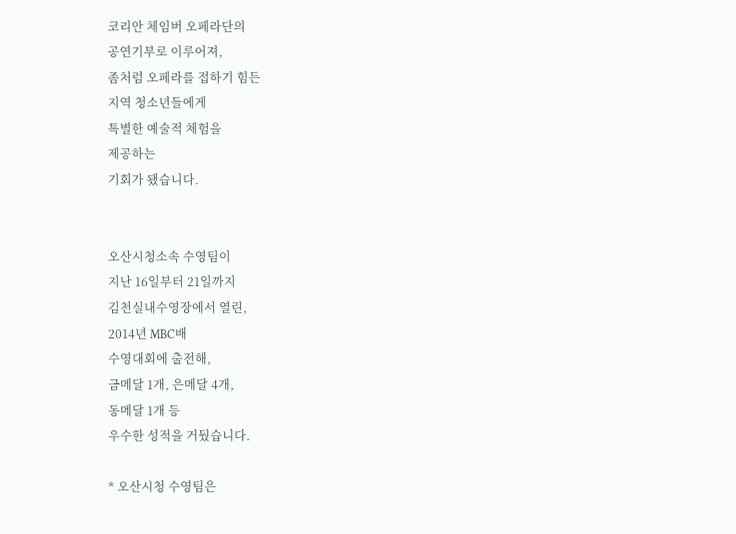코리안 체임버 오페라단의
공연기부로 이루어져,
좀처럼 오페라를 접하기 힘든
지역 청소년들에게
특별한 예술적 체험을
제공하는
기회가 됐습니다.


오산시청소속 수영팀이
지난 16일부터 21일까지
김천실내수영장에서 열린,
2014년 MBC배
수영대회에 출전해,
금메달 1개, 은메달 4개,
동메달 1개 등
우수한 성적을 거뒀습니다.

* 오산시청 수영팀은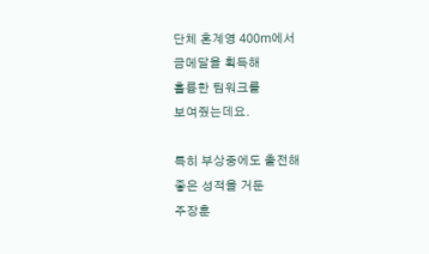단체 혼계영 400m에서
금메달을 획득해
훌륭한 팀워크를
보여줬는데요.

특히 부상중에도 출전해
좋은 성적을 거둔
주장훈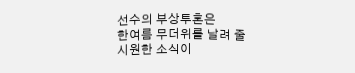선수의 부상투혼은
한여름 무더위를 날려 줄
시원한 소식이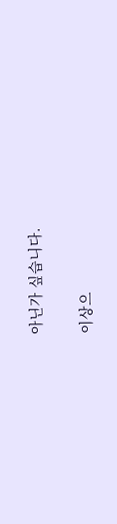아닌가 싶습니다.

이상으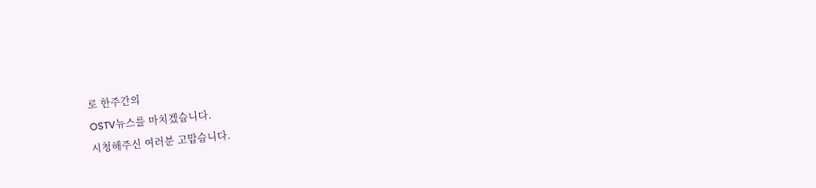로 한주간의
OSTV뉴스를 마치겠습니다.
시청해주신 여러분 고맙습니다.